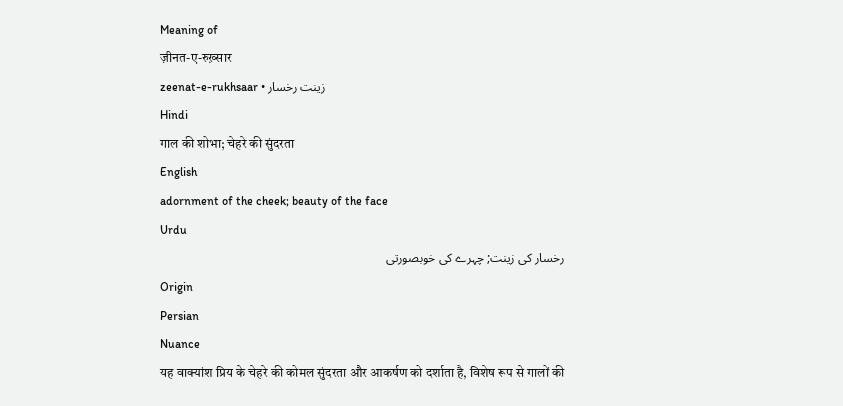Meaning of
ज़ीनत-ए-रुख़्सार
zeenat-e-rukhsaar • زینت رخسار
Hindi
गाल की शोभा; चेहरे की सुंदरता
English
adornment of the cheek; beauty of the face
Urdu
رخسار کی زینت; چہرے کی خوبصورتی
Origin
Persian
Nuance
यह वाक्यांश प्रिय के चेहरे की कोमल सुंदरता और आकर्षण को दर्शाता है, विशेष रूप से गालों की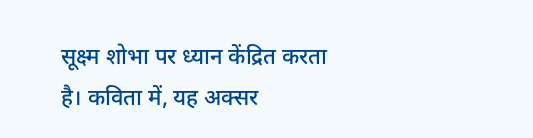सूक्ष्म शोभा पर ध्यान केंद्रित करता है। कविता में, यह अक्सर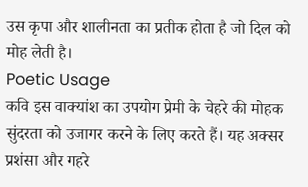उस कृपा और शालीनता का प्रतीक होता है जो दिल को मोह लेती है।
Poetic Usage
कवि इस वाक्यांश का उपयोग प्रेमी के चेहरे की मोहक सुंदरता को उजागर करने के लिए करते हैं। यह अक्सर प्रशंसा और गहरे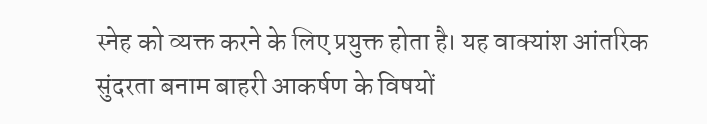स्नेह को व्यक्त करने के लिए प्रयुक्त होता है। यह वाक्यांश आंतरिक सुंदरता बनाम बाहरी आकर्षण के विषयों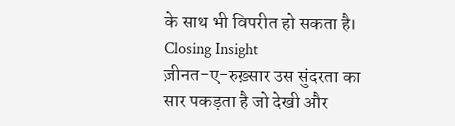के साथ भी विपरीत हो सकता है।
Closing Insight
ज़ीनत-ए-रुख़्सार उस सुंदरता का सार पकड़ता है जो देखी और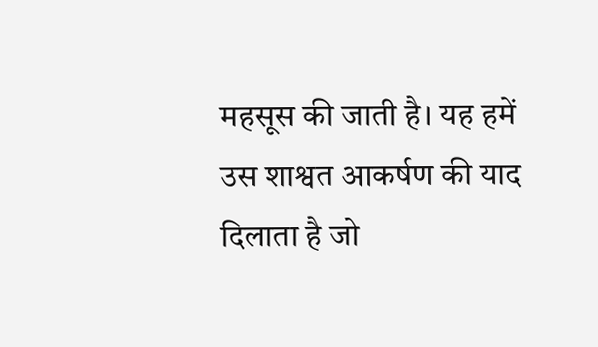महसूस की जाती है। यह हमें उस शाश्वत आकर्षण की याद दिलाता है जो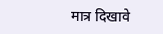मात्र दिखावे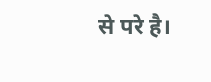से परे है।